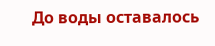До воды оставалось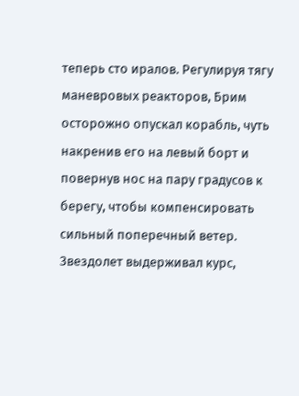теперь сто иралов. Регулируя тягу маневровых реакторов, Брим осторожно опускал корабль, чуть накренив его на левый борт и повернув нос на пару градусов к берегу, чтобы компенсировать сильный поперечный ветер. Звездолет выдерживал курс,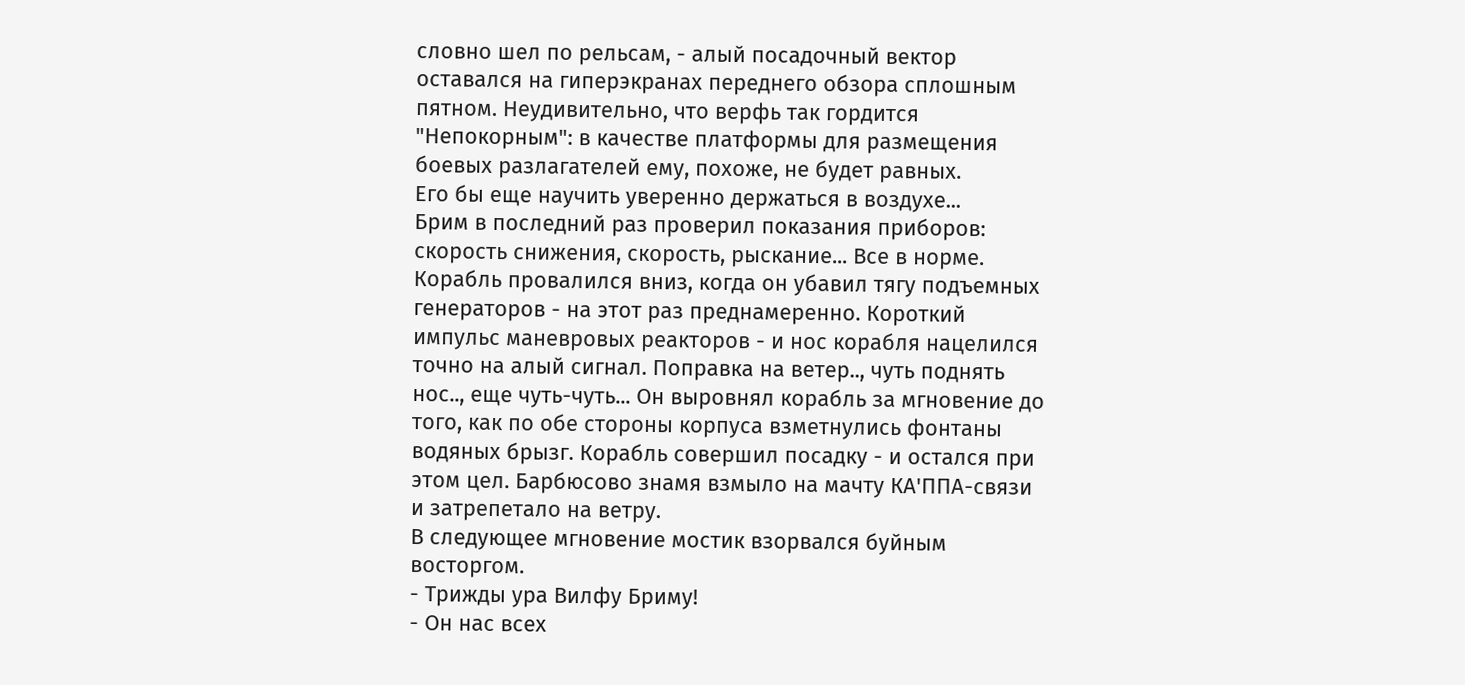словно шел по рельсам, - алый посадочный вектор оставался на гиперэкранах переднего обзора сплошным пятном. Неудивительно, что верфь так гордится "Непокорным": в качестве платформы для размещения боевых разлагателей ему, похоже, не будет равных.
Его бы еще научить уверенно держаться в воздухе...
Брим в последний раз проверил показания приборов: скорость снижения, скорость, рыскание... Все в норме. Корабль провалился вниз, когда он убавил тягу подъемных генераторов - на этот раз преднамеренно. Короткий импульс маневровых реакторов - и нос корабля нацелился точно на алый сигнал. Поправка на ветер.., чуть поднять нос.., еще чуть-чуть... Он выровнял корабль за мгновение до того, как по обе стороны корпуса взметнулись фонтаны водяных брызг. Корабль совершил посадку - и остался при этом цел. Барбюсово знамя взмыло на мачту КА'ППА-связи и затрепетало на ветру.
В следующее мгновение мостик взорвался буйным восторгом.
- Трижды ура Вилфу Бриму!
- Он нас всех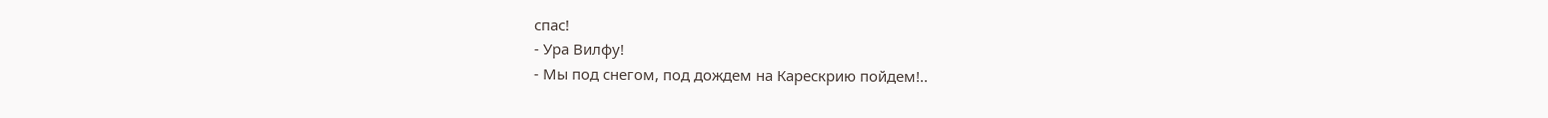спас!
- Ура Вилфу!
- Мы под снегом, под дождем на Карескрию пойдем!..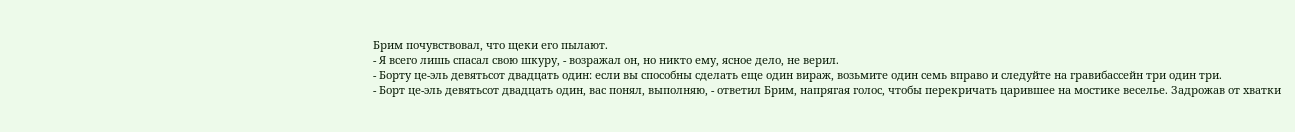Брим почувствовал, что щеки его пылают.
- Я всего лишь спасал свою шкуру, - возражал он, но никто ему, ясное дело, не верил.
- Борту це-эль девятьсот двадцать один: если вы способны сделать еще один вираж, возьмите один семь вправо и следуйте на гравибассейн три один три.
- Борт це-эль девятьсот двадцать один, вас понял, выполняю, - ответил Брим, напрягая голос, чтобы перекричать царившее на мостике веселье. Задрожав от хватки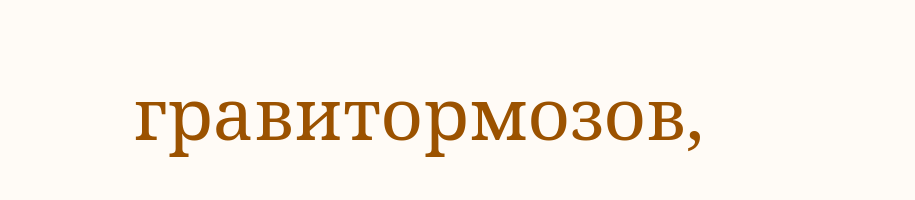гравитормозов,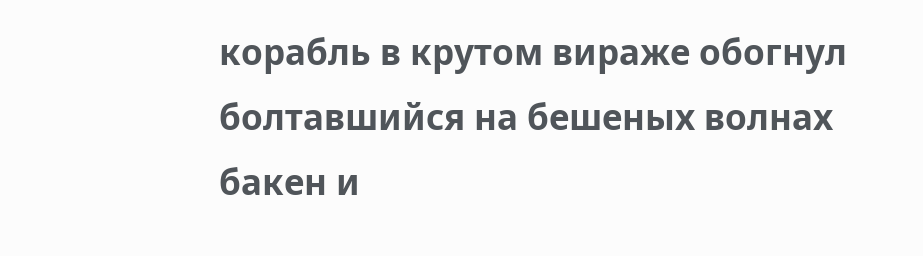корабль в крутом вираже обогнул болтавшийся на бешеных волнах бакен и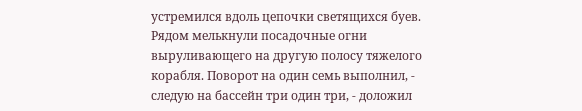устремился вдоль цепочки светящихся буев. Рядом мелькнули посадочные огни выруливающего на другую полосу тяжелого корабля. Поворот на один семь выполнил, - следую на бассейн три один три, - доложил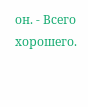он. - Всего хорошего.